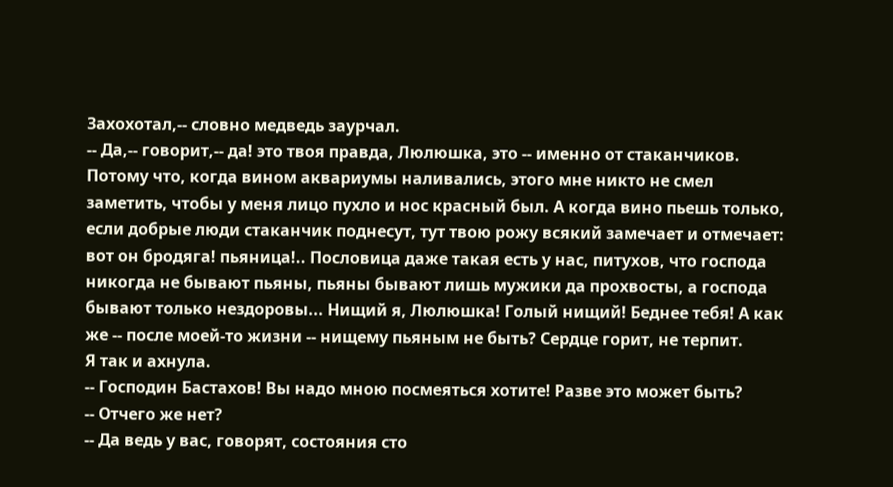Захохотал,-- словно медведь заурчал.
-- Да,-- говорит,-- да! это твоя правда, Люлюшка, это -- именно от стаканчиков. Потому что, когда вином аквариумы наливались, этого мне никто не смел заметить, чтобы у меня лицо пухло и нос красный был. А когда вино пьешь только, если добрые люди стаканчик поднесут, тут твою рожу всякий замечает и отмечает: вот он бродяга! пьяница!.. Пословица даже такая есть у нас, питухов, что господа никогда не бывают пьяны, пьяны бывают лишь мужики да прохвосты, а господа бывают только нездоровы... Нищий я, Люлюшка! Голый нищий! Беднее тебя! А как же -- после моей-то жизни -- нищему пьяным не быть? Сердце горит, не терпит.
Я так и ахнула.
-- Господин Бастахов! Вы надо мною посмеяться хотите! Разве это может быть?
-- Отчего же нет?
-- Да ведь у вас, говорят, состояния сто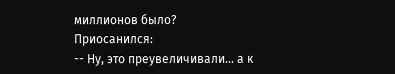миллионов было?
Приосанился:
-- Ну, это преувеличивали... а к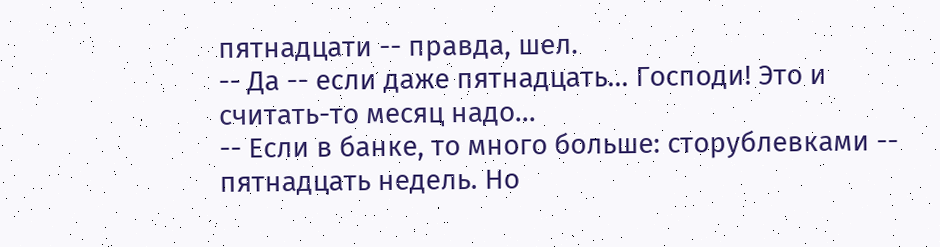пятнадцати -- правда, шел.
-- Да -- если даже пятнадцать... Господи! Это и считать-то месяц надо...
-- Если в банке, то много больше: сторублевками -- пятнадцать недель. Но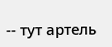-- тут артель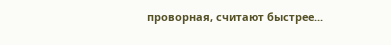проворная, считают быстрее...